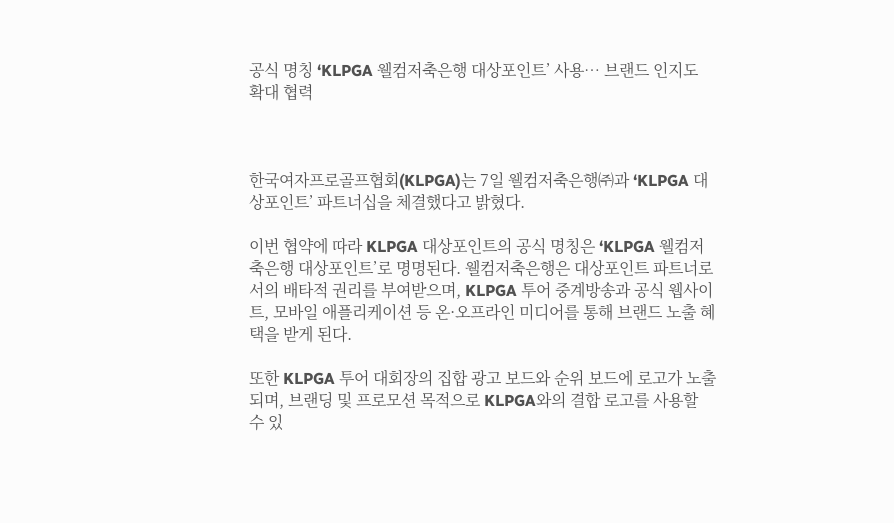공식 명칭 ‘KLPGA 웰컴저축은행 대상포인트’ 사용… 브랜드 인지도 확대 협력



한국여자프로골프협회(KLPGA)는 7일 웰컴저축은행㈜과 ‘KLPGA 대상포인트’ 파트너십을 체결했다고 밝혔다.

이번 협약에 따라 KLPGA 대상포인트의 공식 명칭은 ‘KLPGA 웰컴저축은행 대상포인트’로 명명된다. 웰컴저축은행은 대상포인트 파트너로서의 배타적 권리를 부여받으며, KLPGA 투어 중계방송과 공식 웹사이트, 모바일 애플리케이션 등 온·오프라인 미디어를 통해 브랜드 노출 혜택을 받게 된다.

또한 KLPGA 투어 대회장의 집합 광고 보드와 순위 보드에 로고가 노출되며, 브랜딩 및 프로모션 목적으로 KLPGA와의 결합 로고를 사용할 수 있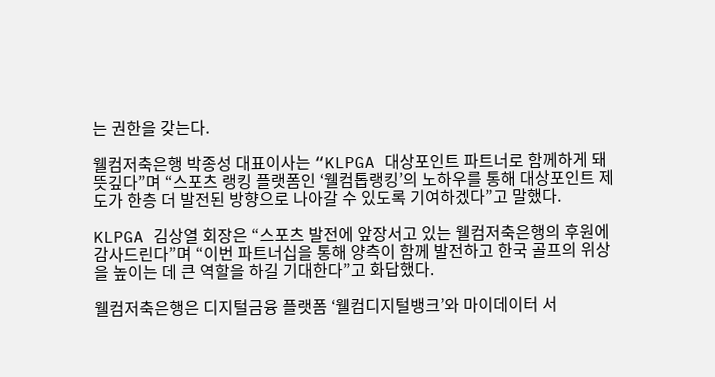는 권한을 갖는다.

웰컴저축은행 박종성 대표이사는 “KLPGA 대상포인트 파트너로 함께하게 돼 뜻깊다”며 “스포츠 랭킹 플랫폼인 ‘웰컴톱랭킹’의 노하우를 통해 대상포인트 제도가 한층 더 발전된 방향으로 나아갈 수 있도록 기여하겠다”고 말했다.

KLPGA 김상열 회장은 “스포츠 발전에 앞장서고 있는 웰컴저축은행의 후원에 감사드린다”며 “이번 파트너십을 통해 양측이 함께 발전하고 한국 골프의 위상을 높이는 데 큰 역할을 하길 기대한다”고 화답했다.

웰컴저축은행은 디지털금융 플랫폼 ‘웰컴디지털뱅크’와 마이데이터 서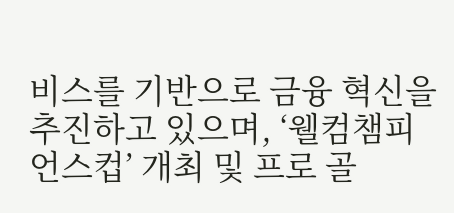비스를 기반으로 금융 혁신을 추진하고 있으며, ‘웰컴챔피언스컵’ 개최 및 프로 골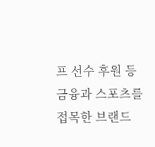프 선수 후원 등 금융과 스포츠를 접목한 브랜드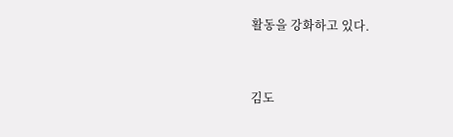활동을 강화하고 있다.


김도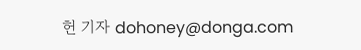헌 기자 dohoney@donga.com